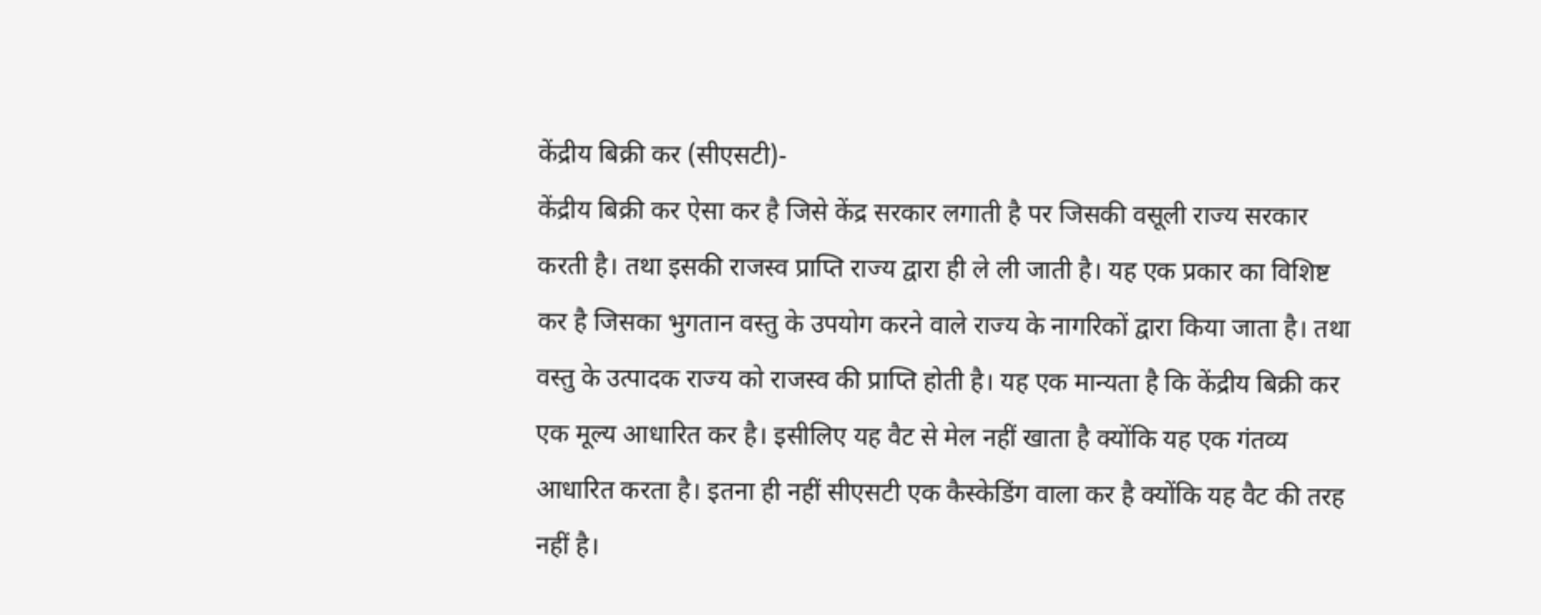केंद्रीय बिक्री कर (सीएसटी)-
केंद्रीय बिक्री कर ऐसा कर है जिसे केंद्र सरकार लगाती है पर जिसकी वसूली राज्य सरकार करती है। तथा इसकी राजस्व प्राप्ति राज्य द्वारा ही ले ली जाती है। यह एक प्रकार का विशिष्ट कर है जिसका भुगतान वस्तु के उपयोग करने वाले राज्य के नागरिकों द्वारा किया जाता है। तथा वस्तु के उत्पादक राज्य को राजस्व की प्राप्ति होती है। यह एक मान्यता है कि केंद्रीय बिक्री कर एक मूल्य आधारित कर है। इसीलिए यह वैट से मेल नहीं खाता है क्योंकि यह एक गंतव्य आधारित करता है। इतना ही नहीं सीएसटी एक कैस्केडिंग वाला कर है क्योंकि यह वैट की तरह नहीं है।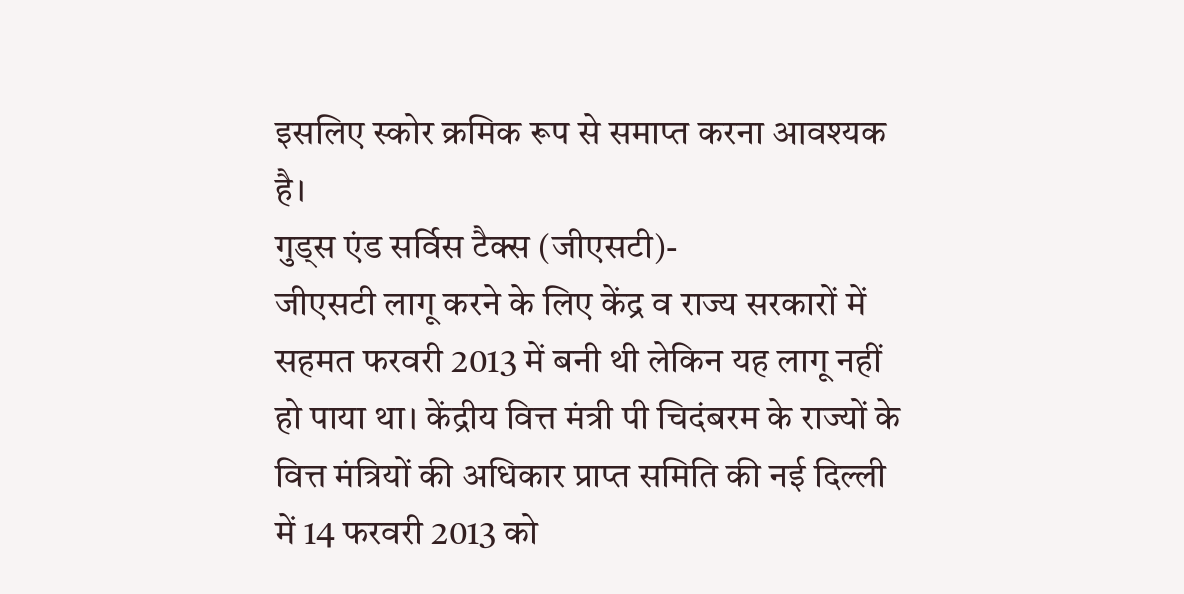इसलिए स्कोर क्रमिक रूप से समाप्त करना आवश्यक है।
गुड्स एंड सर्विस टैक्स (जीएसटी)-
जीएसटी लागू करने के लिए केंद्र व राज्य सरकारों में सहमत फरवरी 2013 में बनी थी लेकिन यह लागू नहीं हो पाया था। केंद्रीय वित्त मंत्री पी चिदंबरम के राज्यों के वित्त मंत्रियों की अधिकार प्राप्त समिति की नई दिल्ली में 14 फरवरी 2013 को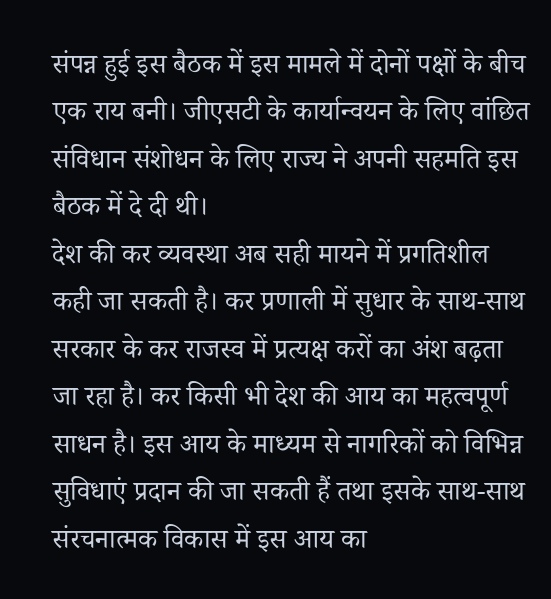संपन्न हुई इस बैठक में इस मामले में दोनों पक्षों के बीच एक राय बनी। जीएसटी के कार्यान्वयन के लिए वांछित संविधान संशोधन के लिए राज्य ने अपनी सहमति इस बैठक में दे दी थी।
देश की कर व्यवस्था अब सही मायने में प्रगतिशील कही जा सकती है। कर प्रणाली में सुधार के साथ-साथ सरकार के कर राजस्व में प्रत्यक्ष करों का अंश बढ़ता जा रहा है। कर किसी भी देश की आय का महत्वपूर्ण साधन है। इस आय के माध्यम से नागरिकों को विभिन्न सुविधाएं प्रदान की जा सकती हैं तथा इसके साथ-साथ संरचनात्मक विकास में इस आय का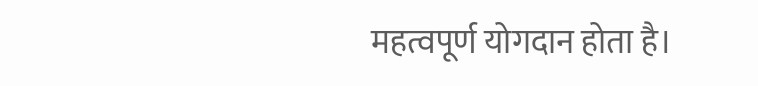महत्वपूर्ण योगदान होता है।